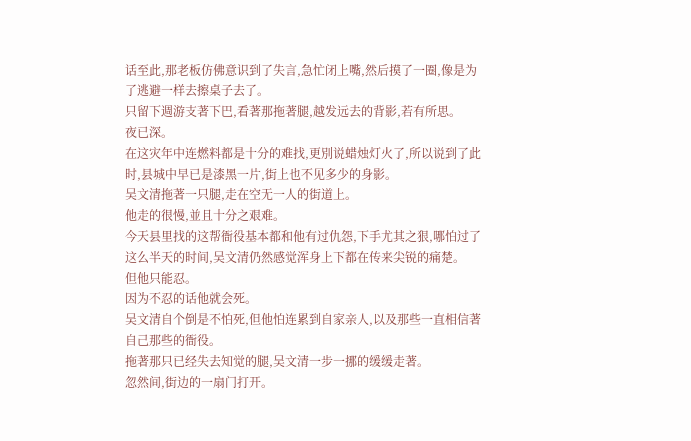话至此,那老板仿佛意识到了失言,急忙闭上嘴,然后摸了一圈,像是为了逃避一样去擦桌子去了。
只留下週游支著下巴,看著那拖著腿,越发远去的背影,若有所思。
夜已深。
在这灾年中连燃料都是十分的难找,更別说蜡烛灯火了,所以说到了此时,县城中早已是漆黑一片,街上也不见多少的身影。
吴文清拖著一只腿,走在空无一人的街道上。
他走的很慢,並且十分之艰难。
今天县里找的这帮衙役基本都和他有过仇怨,下手尤其之狠,哪怕过了这么半天的时间,吴文清仍然感觉浑身上下都在传来尖锐的痛楚。
但他只能忍。
因为不忍的话他就会死。
吴文清自个倒是不怕死,但他怕连累到自家亲人,以及那些一直相信著自己那些的衙役。
拖著那只已经失去知觉的腿,吴文清一步一挪的缓缓走著。
忽然间,街边的一扇门打开。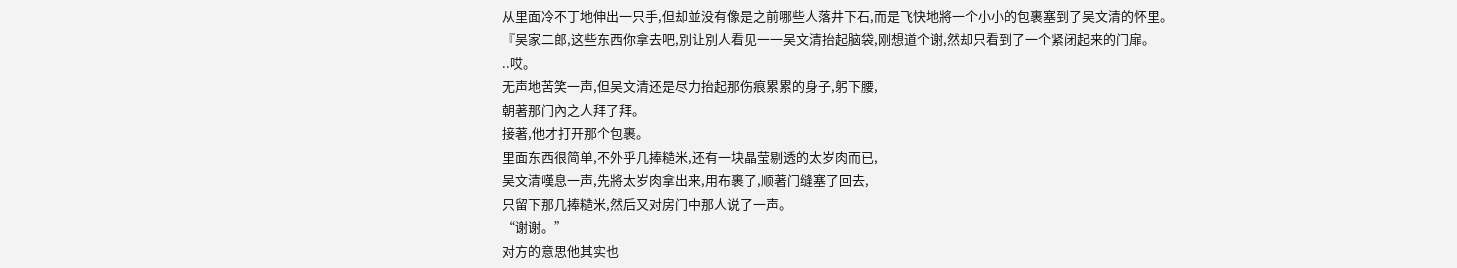从里面冷不丁地伸出一只手,但却並没有像是之前哪些人落井下石,而是飞快地將一个小小的包裹塞到了吴文清的怀里。
『吴家二郎,这些东西你拿去吧,別让別人看见一一吴文清抬起脑袋,刚想道个谢,然却只看到了一个紧闭起来的门扉。
..哎。
无声地苦笑一声,但吴文清还是尽力抬起那伤痕累累的身子,躬下腰,
朝著那门內之人拜了拜。
接著,他才打开那个包裹。
里面东西很简单,不外乎几捧糙米,还有一块晶莹剔透的太岁肉而已,
吴文清嘆息一声,先將太岁肉拿出来,用布裹了,顺著门缝塞了回去,
只留下那几捧糙米,然后又对房门中那人说了一声。
“谢谢。”
对方的意思他其实也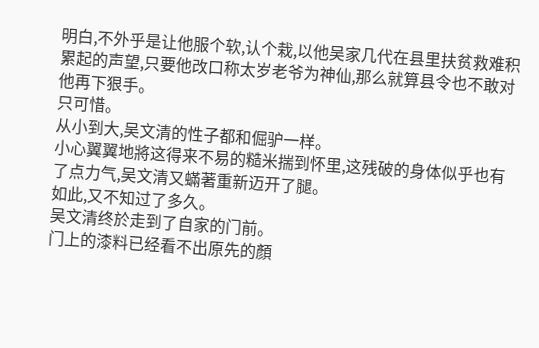明白,不外乎是让他服个软,认个栽,以他吴家几代在县里扶贫救难积累起的声望,只要他改口称太岁老爷为神仙,那么就算县令也不敢对他再下狠手。
只可惜。
从小到大,吴文清的性子都和倔驴一样。
小心翼翼地將这得来不易的糙米揣到怀里,这残破的身体似乎也有了点力气,吴文清又蟎著重新迈开了腿。
如此,又不知过了多久。
吴文清终於走到了自家的门前。
门上的漆料已经看不出原先的顏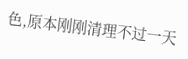色,原本刚刚清理不过一天